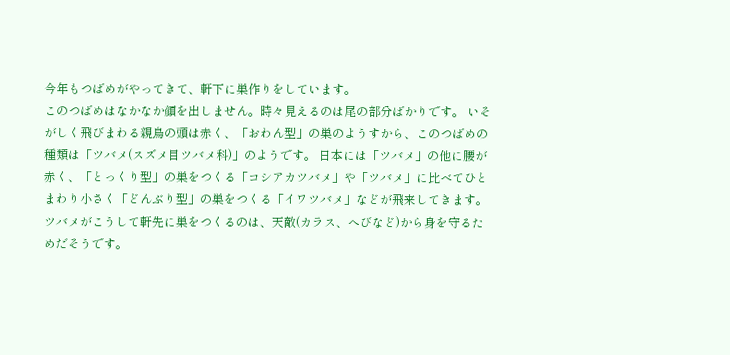今年もつばめがやってきて、軒下に巣作りをしています。
このつばめはなかなか顔を出しません。時々見えるのは尾の部分ばかりです。 いそがしく飛びまわる親鳥の頭は赤く、「おわん型」の巣のようすから、このつばめの種類は「ツバメ(スズメ目ツバメ科)」のようです。 日本には「ツバメ」の他に腰が赤く、「とっくり型」の巣をつくる「コシアカツバメ」や「ツバメ」に比べてひとまわり小さく「どんぶり型」の巣をつくる「イワツバメ」などが飛来してきます。 ツバメがこうして軒先に巣をつくるのは、天敵(カラス、へびなど)から身を守るためだそうです。